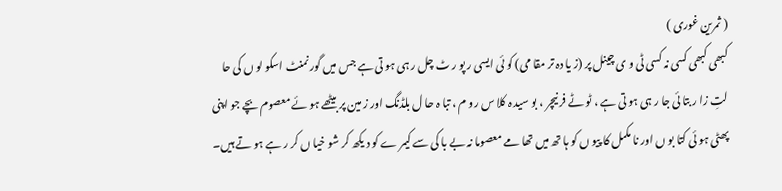( ثمرین غوری )
کبھی کبھی کسی نہ کسی ٹی و ی چینل پر (ز یا دہ تر مقا می) کو ئی ایسی ر پو ر ٹ چل ر ہی ہو تی ہے جس میں گور نمنٹ اسکو لو ں کی حا لتِ زا ر بتا ئی جا ر ہی ہو تی ہے ، ٹو ٹے فر نیچر ، بو سید ہ کلا س رو م ، تبا ہ حا ل بلڈنگ اور ز مین پر بیٹھے ہو ئے معصوم بچے جو اپنی پھٹی ہو ئی کتا بو ں اور نا مکمل کا پیو ں کو ہا تھ میں تھا مے معصوما نہ بے با کی سے کیمر ے کو د یکھ کر شو خیا ں کر ر ہے ہو تے ہیں۔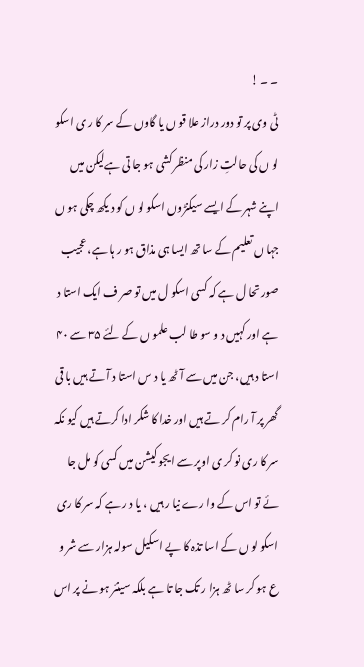۔ ۔ !
ٹی وی پر تو دور دراز علا قو ں یا گاوں کے سر کا ر ی اسکو لو ں کی حالتِ زار کی منظر کشی ہو جا تی ہےلیکن میں اپنے شہر کے ایسے سیکنڑوں اسکو لو ں کو د یکھ چکی ہو ں جہا ں تعلیم کے سا تھ ایسا ہی مذاق ہو ر ہا ہے، عجیب صور تحا ل ہے کہ کسی اسکو ل میں تو صر ف ایک استا د ہے اور کہیں د و سو طا لب علمو ں کے لئے ۳۵ سے ۴۰ استا د ہیں، جن میں سے آ ٹھ یا د س استا د آ تے ہیں با قی گھر پر آ رام کر تے ہیں اور خدا کا شکر ادا کرتے ہیں کیو نکہ سر کا ری نو کر ی اوپر سے ایجو کیشن میں کسی کو مل جا ئے تو اس کے وا رے نیا ر ہیں ، یا د ر ہے کہ سر کا ری اسکو لو ں کے اسا تذہ کا پے اسکیل سولہ ہزار سے شر و ع ہو کر سا ٹھ ہزا ر تک جا تا ہے بلکہ سینئر ہو نے پر اس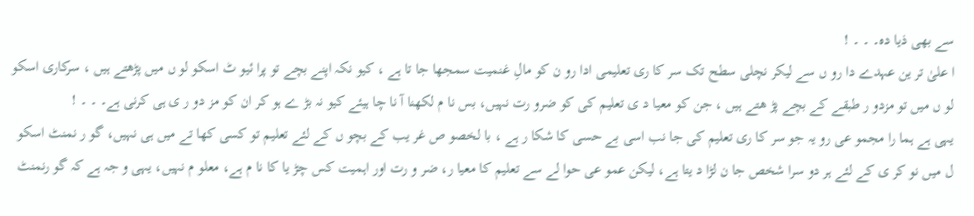سے بھی ذیا دہ۔ ۔ ۔ !
ا علیٰ تر ین عہدے دا رو ں سے لیکر نچلی سطح تک سر کا ری تعلیمی ادا رو ن کو مالِ غنمیت سمجھا جا تا ہے ، کیو نکہ اپنے بچے تو پرا ئیو ٹ اسکو لو ں میں پڑھتے ہیں ، سرکاری اسکو لو ں میں تو مزدو ر طبقے کے بچے پڑ ھتے ہیں ، جن کو معیا د ی تعلیم کی کو ضرو رت نہیں، بس نا م لکھنا آ نا چا ہیئے کیو نہ بڑ ے ہو کر ان کو مز دو ر ی ہی کرنی ہے۔ ۔ ۔ !
یہی ہے ہما را مجمو عی رو یہ جو سر کا ری تعلیم کی جا نب اسی بے حسی کا شکا ر ہے ، با لخصو ص غر یب کے بچو ں کے لئے تعلیم تو کسی کھا تے میں ہی نہیں، گو ر نمنٹ اسکو ل میں نو کر ی کے لئے ہر دو سرا شخص جا ن لڑا د یتا ہے، لیکن عمو عی حوا لے سے تعلیم کا معیا ر، ضر و رت اور اہمیت کس چڑ یا کا نا م ہے، معلو م نہیں، یہی و جہ ہے کہ گو رنمنٹ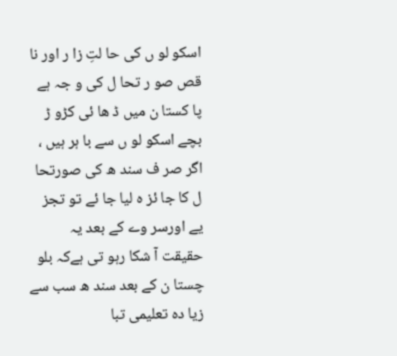اسکو لو ں کی حا لتِ زا ر اور نا قص صو ر تحا ل کی و جہ ہے پا کستا ن میں ڈ ھا ئی کڑو ڑ بچے اسکو لو ں سے با ہر ہیں ، اگر صر ف سند ھ کی صورتحا ل کا جا ئز ہ لیا جا ئے تو تجز یے اورسر وے کے بعد یہ حقیقت آ شکا رہو تی ہےکہ بلو چستا ن کے بعد سند ھ سب سے زیا دہ تعلیمی تبا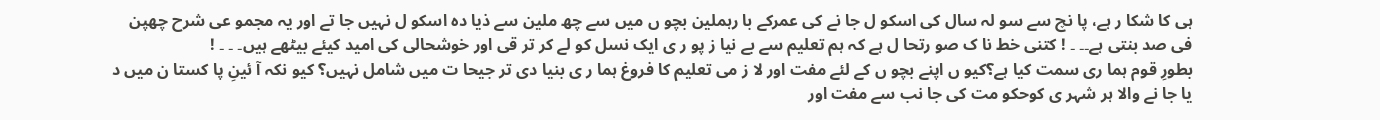ہی کا شکا ر ہے، پا نچ سے سو لہ سال کی اسکو ل جا نے کی عمرکے با رہملین بچو ں میں سے چھ ملین سے ذیا دہ اسکو ل نہیں جا تے اور یہ مجمو عی شرح چھپن فی صد بنتی ہے۔۔ ۔ ! کتنی خط نا ک صو رتحا ل ہے کہ ہم تعلیم سے بے نیا ز پو ر ی ایک نسل کو لے کر تر قی اور خوشحالی کی امید کیئے بیٹھے ہیں۔ ۔ ۔ !
بطورِ قوم ہما ری سمت کیا ہے؟کیو ں اپنے بچو ں کے لئے مفت اور لا ز می تعلیم کا فروغ ہما ر ی بنیا دی تر جیحا ت میں شامل نہیں؟ کیو نکہ آ ئینِ پا کستا ن میں د یا جا نے والا ہر شہر ی کوحکو مت کی جا نب سے مفت اور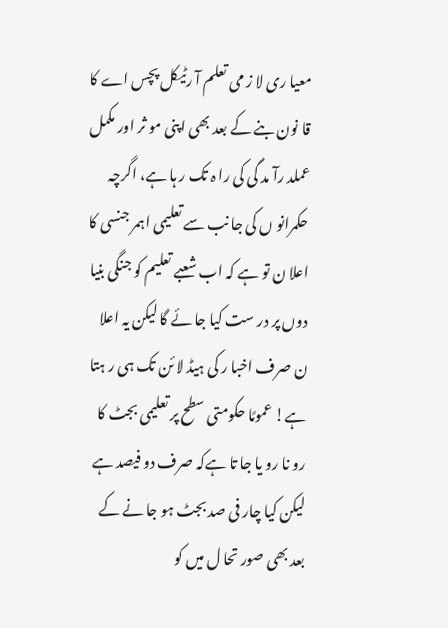معیا ری لا ز می تعلم آ رٹیکل پچس اے کا قا نون بنے کے بعد بھی اپنی مو ثر اور مکمل عملد رآ مد گی کی را ہ تک ر ہا ہے، اگرچہ حکمرانو ں کی جا نب سے تعلیمی اہمر جنسی کا اعلا ن تو ہے کہ اب شعبے تعلیم کو جنگی بنیا دوں پر در ست کیا جا ئے گا لیکن یہ اعلا ن صرف اخبا ر کی ہیڈ لا ئن تک ہی ر ہتا ہے! عمومًا حکومتی سطح پر تعلیمی بجٹ کا رو نا رو یا جا تا ہےکہ صرف دو فیصد ہے لیکن کیا چار فی صد بجٹ ہو جا نے کے بعد بھی صور تحا ل میں کو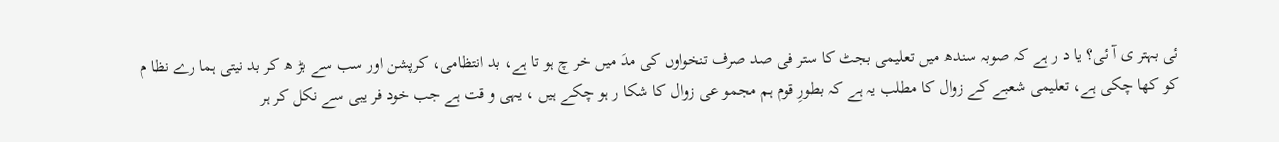ئی بہتر ی آ ئی؟ یا د ر ہے کہ صوبہ سندھ میں تعلیمی بجٹ کا ستر فی صد صرف تنخواوں کی مدَ میں خر چ ہو تا ہے، بد انتظامی، کرپشن اور سب سے بڑ ھ کر بد نیتی ہما رے نظا م کو کھا چکی ہے، تعلیمی شعبے کے زوال کا مطلب یہ ہے کہ بطورِ قوم ہم مجمو عی زوال کا شکا ر ہو چکے ہیں ، یہی و قت ہے جب خود فر یبی سے نکل کر ہر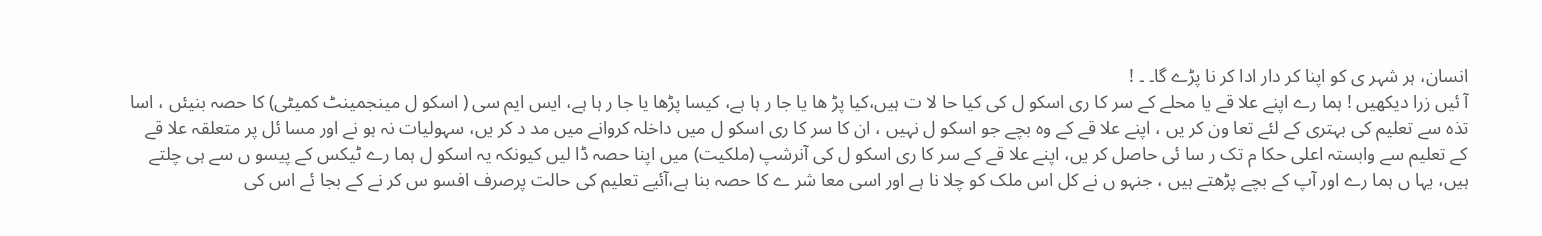انسان، ہر شہر ی کو اپنا کر دار ادا کر نا پڑے گا۔ ۔ !
آ ئیں زرا دیکھیں ! ہما رے اپنے علا قے یا محلے کے سر کا ری اسکو ل کی کیا حا لا ت ہیں،کیا پڑ ھا یا جا ر ہا ہے، کیسا پڑھا یا جا ر ہا ہے، ایس ایم سی ( اسکو ل مینجمینٹ کمیٹی) کا حصہ بنیئں ، اسا تذہ سے تعلیم کی بہتری کے لئے تعا ون کر یں ، اپنے علا قے کے وہ بچے جو اسکو ل نہیں ، ان کا سر کا ری اسکو ل میں داخلہ کروانے میں مد د کر یں، سہولیات نہ ہو نے اور مسا ئل پر متعلقہ علا قے کے تعلیم سے وابستہ اعلی حکا م تک ر سا ئی حاصل کر یں، اپنے علا قے کے سر کا ری اسکو ل کی آنرشپ (ملکیت) میں اپنا حصہ ڈا لیں کیونکہ یہ اسکو ل ہما رے ٹیکس کے پیسو ں سے ہی چلتے ہیں، یہا ں ہما رے اور آپ کے بچے پڑھتے ہیں ، جنہو ں نے کل اس ملک کو چلا نا ہے اور اسی معا شر ے کا حصہ بنا ہے،آئیے تعلیم کی حالت پرصرف افسو س کر نے کے بجا ئے اس کی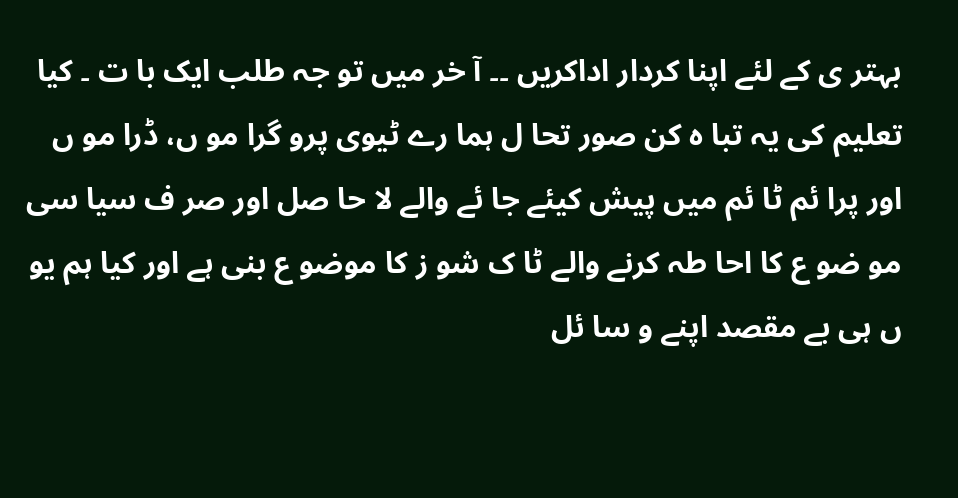بہتر ی کے لئے اپنا کردار اداکریں ۔۔ آ خر میں تو جہ طلب ایک با ت ۔ کیا تعلیم کی یہ تبا ہ کن صور تحا ل ہما رے ٹیوی پرو گرا مو ں، ڈرا مو ں اور پرا ئم ٹا ئم میں پیش کیئے جا ئے والے لا حا صل اور صر ف سیا سی مو ضو ع کا احا طہ کرنے والے ٹا ک شو ز کا موضو ع بنی ہے اور کیا ہم یو ں ہی بے مقصد اپنے و سا ئل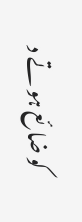کو ضا ئع ہو تے د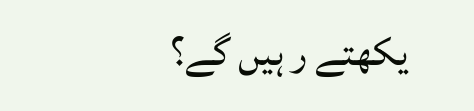یکھتے ر ہیں گے؟